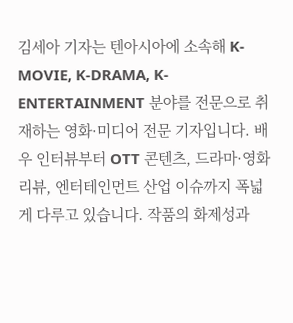김세아 기자는 텐아시아에 소속해 K-MOVIE, K-DRAMA, K-ENTERTAINMENT 분야를 전문으로 취재하는 영화·미디어 전문 기자입니다. 배우 인터뷰부터 OTT 콘텐츠, 드라마·영화 리뷰, 엔터테인먼트 산업 이슈까지 폭넓게 다루고 있습니다. 작품의 화제성과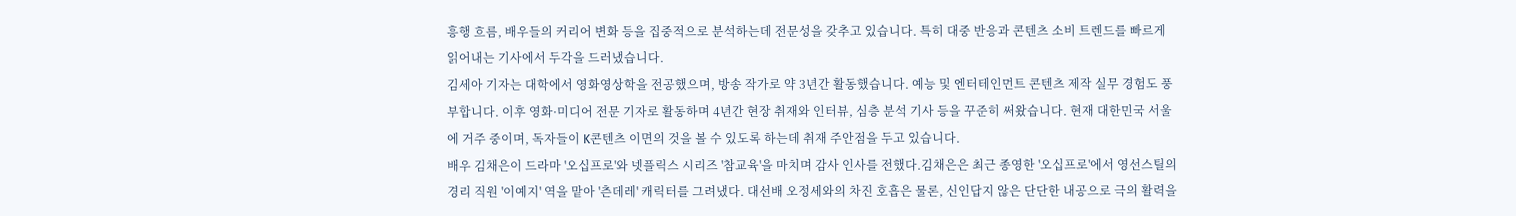흥행 흐름, 배우들의 커리어 변화 등을 집중적으로 분석하는데 전문성을 갖추고 있습니다. 특히 대중 반응과 콘텐츠 소비 트렌드를 빠르게 읽어내는 기사에서 두각을 드러냈습니다.
김세아 기자는 대학에서 영화영상학을 전공했으며, 방송 작가로 약 3년간 활동했습니다. 예능 및 엔터테인먼트 콘텐츠 제작 실무 경험도 풍부합니다. 이후 영화·미디어 전문 기자로 활동하며 4년간 현장 취재와 인터뷰, 심층 분석 기사 등을 꾸준히 써왔습니다. 현재 대한민국 서울에 거주 중이며, 독자들이 K콘텐츠 이면의 것을 볼 수 있도록 하는데 취재 주안점을 두고 있습니다.
배우 김채은이 드라마 '오십프로'와 넷플릭스 시리즈 '참교육'을 마치며 감사 인사를 전했다.김채은은 최근 종영한 '오십프로'에서 영선스틸의 경리 직원 '이예지' 역을 맡아 '츤데레' 캐릭터를 그려냈다. 대선배 오정세와의 차진 호흡은 물론, 신인답지 않은 단단한 내공으로 극의 활력을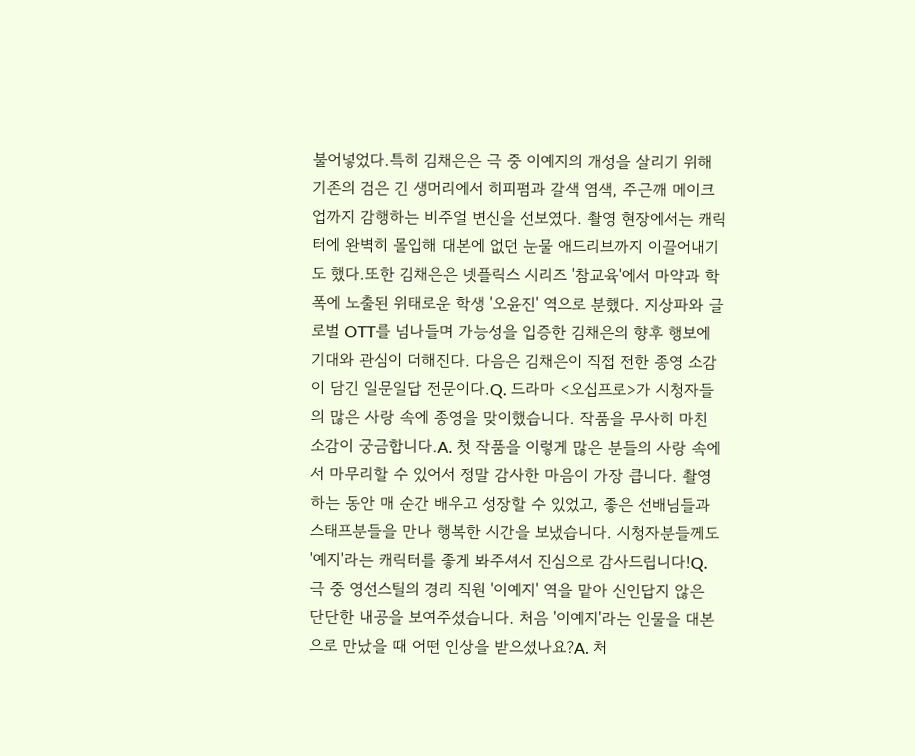불어넣었다.특히 김채은은 극 중 이예지의 개성을 살리기 위해 기존의 검은 긴 생머리에서 히피펌과 갈색 염색, 주근깨 메이크업까지 감행하는 비주얼 변신을 선보였다. 촬영 현장에서는 캐릭터에 완벽히 몰입해 대본에 없던 눈물 애드리브까지 이끌어내기도 했다.또한 김채은은 넷플릭스 시리즈 '참교육'에서 마약과 학폭에 노출된 위태로운 학생 '오윤진' 역으로 분했다. 지상파와 글로벌 OTT를 넘나들며 가능성을 입증한 김채은의 향후 행보에 기대와 관심이 더해진다. 다음은 김채은이 직접 전한 종영 소감이 담긴 일문일답 전문이다.Q. 드라마 <오십프로>가 시청자들의 많은 사랑 속에 종영을 맞이했습니다. 작품을 무사히 마친 소감이 궁금합니다.A. 첫 작품을 이렇게 많은 분들의 사랑 속에서 마무리할 수 있어서 정말 감사한 마음이 가장 큽니다. 촬영하는 동안 매 순간 배우고 성장할 수 있었고, 좋은 선배님들과 스태프분들을 만나 행복한 시간을 보냈습니다. 시청자분들께도 '예지'라는 캐릭터를 좋게 봐주셔서 진심으로 감사드립니다!Q. 극 중 영선스틸의 경리 직원 '이예지' 역을 맡아 신인답지 않은 단단한 내공을 보여주셨습니다. 처음 '이예지'라는 인물을 대본으로 만났을 때 어떤 인상을 받으셨나요?A. 처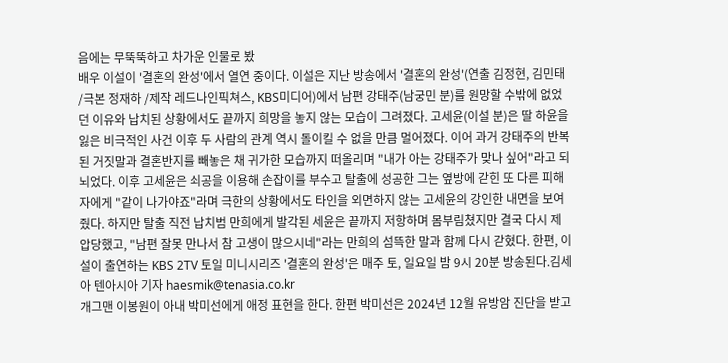음에는 무뚝뚝하고 차가운 인물로 봤
배우 이설이 '결혼의 완성'에서 열연 중이다. 이설은 지난 방송에서 '결혼의 완성'(연출 김정현, 김민태 /극본 정재하 /제작 레드나인픽쳐스, KBS미디어)에서 남편 강태주(남궁민 분)를 원망할 수밖에 없었던 이유와 납치된 상황에서도 끝까지 희망을 놓지 않는 모습이 그려졌다. 고세윤(이설 분)은 딸 하윤을 잃은 비극적인 사건 이후 두 사람의 관계 역시 돌이킬 수 없을 만큼 멀어졌다. 이어 과거 강태주의 반복된 거짓말과 결혼반지를 빼놓은 채 귀가한 모습까지 떠올리며 "내가 아는 강태주가 맞나 싶어"라고 되뇌었다. 이후 고세윤은 쇠공을 이용해 손잡이를 부수고 탈출에 성공한 그는 옆방에 갇힌 또 다른 피해자에게 "같이 나가야죠"라며 극한의 상황에서도 타인을 외면하지 않는 고세윤의 강인한 내면을 보여줬다. 하지만 탈출 직전 납치범 만희에게 발각된 세윤은 끝까지 저항하며 몸부림쳤지만 결국 다시 제압당했고, "남편 잘못 만나서 참 고생이 많으시네"라는 만희의 섬뜩한 말과 함께 다시 갇혔다. 한편, 이설이 출연하는 KBS 2TV 토일 미니시리즈 '결혼의 완성'은 매주 토, 일요일 밤 9시 20분 방송된다.김세아 텐아시아 기자 haesmik@tenasia.co.kr
개그맨 이봉원이 아내 박미선에게 애정 표현을 한다. 한편 박미선은 2024년 12월 유방암 진단을 받고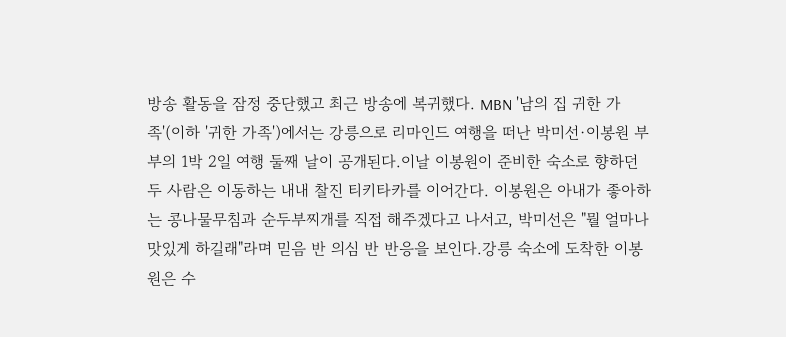방송 활동을 잠정 중단했고 최근 방송에 복귀했다. MBN '남의 집 귀한 가족'(이하 '귀한 가족')에서는 강릉으로 리마인드 여행을 떠난 박미선·이봉원 부부의 1박 2일 여행 둘째 날이 공개된다.이날 이봉원이 준비한 숙소로 향하던 두 사람은 이동하는 내내 찰진 티키타카를 이어간다. 이봉원은 아내가 좋아하는 콩나물무침과 순두부찌개를 직접 해주겠다고 나서고, 박미선은 "뭘 얼마나 맛있게 하길래"라며 믿음 반 의심 반 반응을 보인다.강릉 숙소에 도착한 이봉원은 수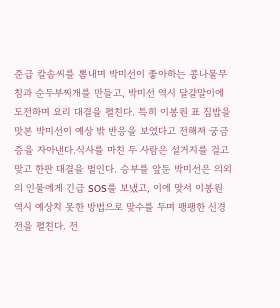준급 칼솜씨를 뽐내며 박미선이 좋아하는 콩나물무침과 순두부찌개를 만들고, 박미선 역시 달걀말이에 도전하며 요리 대결을 펼친다. 특히 이봉원 표 집밥을 맛본 박미선이 예상 밖 반응을 보였다고 전해져 궁금증을 자아낸다.식사를 마친 두 사람은 설거지를 걸고 맞고 한판 대결을 벌인다. 승부를 앞둔 박미선은 의외의 인물에게 긴급 SOS를 보냈고, 이에 맞서 이봉원 역시 예상치 못한 방법으로 맞수를 두며 팽팽한 신경전을 펼친다. 전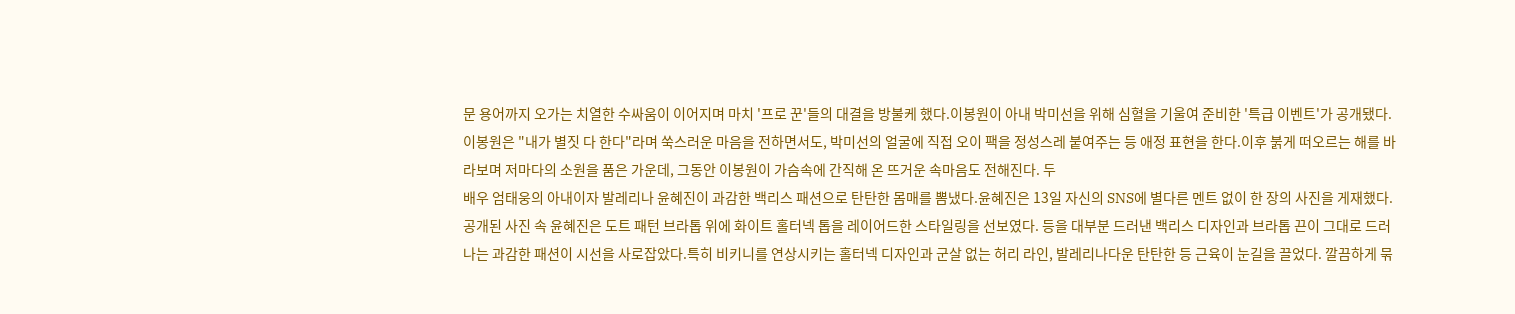문 용어까지 오가는 치열한 수싸움이 이어지며 마치 '프로 꾼'들의 대결을 방불케 했다.이봉원이 아내 박미선을 위해 심혈을 기울여 준비한 '특급 이벤트'가 공개됐다. 이봉원은 "내가 별짓 다 한다"라며 쑥스러운 마음을 전하면서도, 박미선의 얼굴에 직접 오이 팩을 정성스레 붙여주는 등 애정 표현을 한다.이후 붉게 떠오르는 해를 바라보며 저마다의 소원을 품은 가운데, 그동안 이봉원이 가슴속에 간직해 온 뜨거운 속마음도 전해진다. 두
배우 엄태웅의 아내이자 발레리나 윤혜진이 과감한 백리스 패션으로 탄탄한 몸매를 뽐냈다.윤혜진은 13일 자신의 SNS에 별다른 멘트 없이 한 장의 사진을 게재했다. 공개된 사진 속 윤혜진은 도트 패턴 브라톱 위에 화이트 홀터넥 톱을 레이어드한 스타일링을 선보였다. 등을 대부분 드러낸 백리스 디자인과 브라톱 끈이 그대로 드러나는 과감한 패션이 시선을 사로잡았다.특히 비키니를 연상시키는 홀터넥 디자인과 군살 없는 허리 라인, 발레리나다운 탄탄한 등 근육이 눈길을 끌었다. 깔끔하게 묶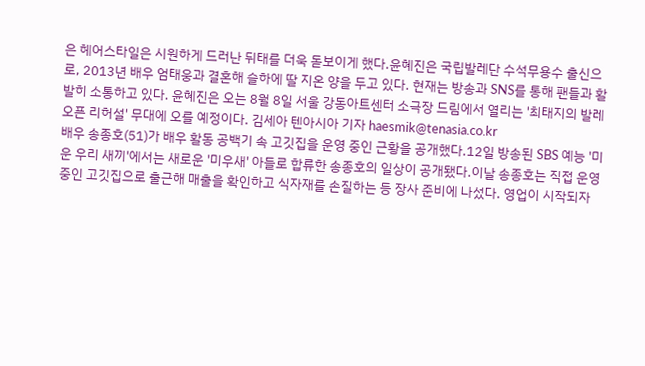은 헤어스타일은 시원하게 드러난 뒤태를 더욱 돋보이게 했다.윤혜진은 국립발레단 수석무용수 출신으로, 2013년 배우 엄태웅과 결혼해 슬하에 딸 지온 양을 두고 있다. 현재는 방송과 SNS를 통해 팬들과 활발히 소통하고 있다. 윤혜진은 오는 8월 8일 서울 강동아트센터 소극장 드림에서 열리는 '최태지의 발레 오픈 리허설' 무대에 오를 예정이다. 김세아 텐아시아 기자 haesmik@tenasia.co.kr
배우 송종호(51)가 배우 활동 공백기 속 고깃집을 운영 중인 근황을 공개했다.12일 방송된 SBS 예능 '미운 우리 새끼'에서는 새로운 '미우새' 아들로 합류한 송종호의 일상이 공개됐다.이날 송종호는 직접 운영 중인 고깃집으로 출근해 매출을 확인하고 식자재를 손질하는 등 장사 준비에 나섰다. 영업이 시작되자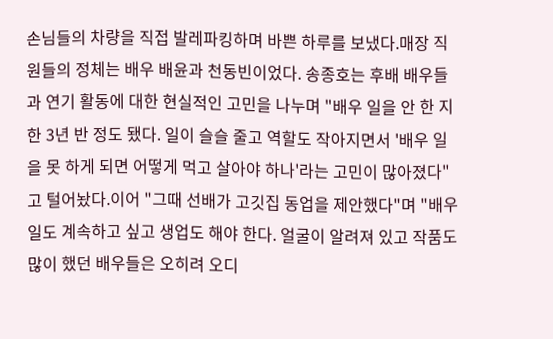손님들의 차량을 직접 발레파킹하며 바쁜 하루를 보냈다.매장 직원들의 정체는 배우 배윤과 천동빈이었다. 송종호는 후배 배우들과 연기 활동에 대한 현실적인 고민을 나누며 "배우 일을 안 한 지 한 3년 반 정도 됐다. 일이 슬슬 줄고 역할도 작아지면서 '배우 일을 못 하게 되면 어떻게 먹고 살아야 하나'라는 고민이 많아졌다"고 털어놨다.이어 "그때 선배가 고깃집 동업을 제안했다"며 "배우 일도 계속하고 싶고 생업도 해야 한다. 얼굴이 알려져 있고 작품도 많이 했던 배우들은 오히려 오디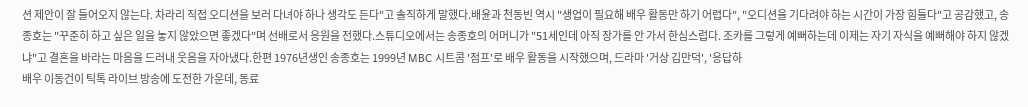션 제안이 잘 들어오지 않는다. 차라리 직접 오디션을 보러 다녀야 하나 생각도 든다"고 솔직하게 말했다.배윤과 천동빈 역시 "생업이 필요해 배우 활동만 하기 어렵다", "오디션을 기다려야 하는 시간이 가장 힘들다"고 공감했고, 송종호는 "꾸준히 하고 싶은 일을 놓지 않았으면 좋겠다"며 선배로서 응원을 전했다.스튜디오에서는 송종호의 어머니가 "51세인데 아직 장가를 안 가서 한심스럽다. 조카를 그렇게 예뻐하는데 이제는 자기 자식을 예뻐해야 하지 않겠냐"고 결혼을 바라는 마음을 드러내 웃음을 자아냈다.한편 1976년생인 송종호는 1999년 MBC 시트콤 '점프'로 배우 활동을 시작했으며, 드라마 '거상 김만덕', '응답하
배우 이동건이 틱톡 라이브 방송에 도전한 가운데, 동료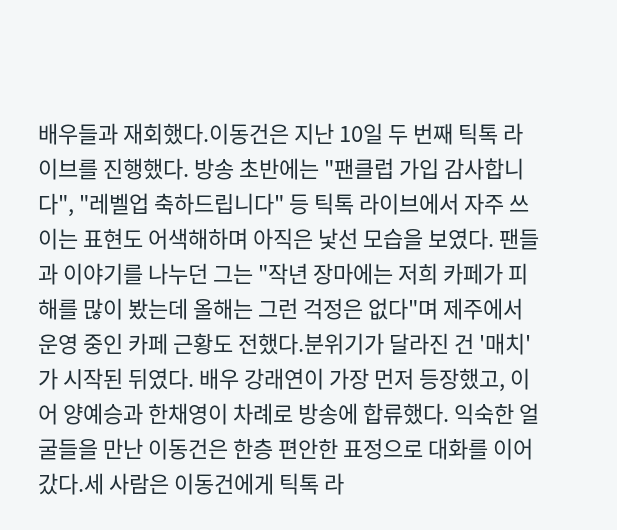배우들과 재회했다.이동건은 지난 10일 두 번째 틱톡 라이브를 진행했다. 방송 초반에는 "팬클럽 가입 감사합니다", "레벨업 축하드립니다" 등 틱톡 라이브에서 자주 쓰이는 표현도 어색해하며 아직은 낯선 모습을 보였다. 팬들과 이야기를 나누던 그는 "작년 장마에는 저희 카페가 피해를 많이 봤는데 올해는 그런 걱정은 없다"며 제주에서 운영 중인 카페 근황도 전했다.분위기가 달라진 건 '매치'가 시작된 뒤였다. 배우 강래연이 가장 먼저 등장했고, 이어 양예승과 한채영이 차례로 방송에 합류했다. 익숙한 얼굴들을 만난 이동건은 한층 편안한 표정으로 대화를 이어갔다.세 사람은 이동건에게 틱톡 라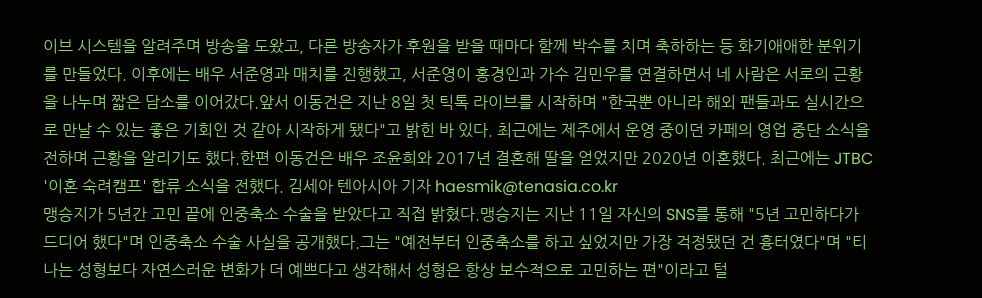이브 시스템을 알려주며 방송을 도왔고, 다른 방송자가 후원을 받을 때마다 함께 박수를 치며 축하하는 등 화기애애한 분위기를 만들었다. 이후에는 배우 서준영과 매치를 진행했고, 서준영이 홍경인과 가수 김민우를 연결하면서 네 사람은 서로의 근황을 나누며 짧은 담소를 이어갔다.앞서 이동건은 지난 8일 첫 틱톡 라이브를 시작하며 "한국뿐 아니라 해외 팬들과도 실시간으로 만날 수 있는 좋은 기회인 것 같아 시작하게 됐다"고 밝힌 바 있다. 최근에는 제주에서 운영 중이던 카페의 영업 중단 소식을 전하며 근황을 알리기도 했다.한편 이동건은 배우 조윤희와 2017년 결혼해 딸을 얻었지만 2020년 이혼했다. 최근에는 JTBC '이혼 숙려캠프' 합류 소식을 전했다. 김세아 텐아시아 기자 haesmik@tenasia.co.kr
맹승지가 5년간 고민 끝에 인중축소 수술을 받았다고 직접 밝혔다.맹승지는 지난 11일 자신의 SNS를 통해 "5년 고민하다가 드디어 했다"며 인중축소 수술 사실을 공개했다.그는 "예전부터 인중축소를 하고 싶었지만 가장 걱정됐던 건 흉터였다"며 "티 나는 성형보다 자연스러운 변화가 더 예쁘다고 생각해서 성형은 항상 보수적으로 고민하는 편"이라고 털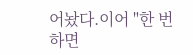어놨다.이어 "한 번 하면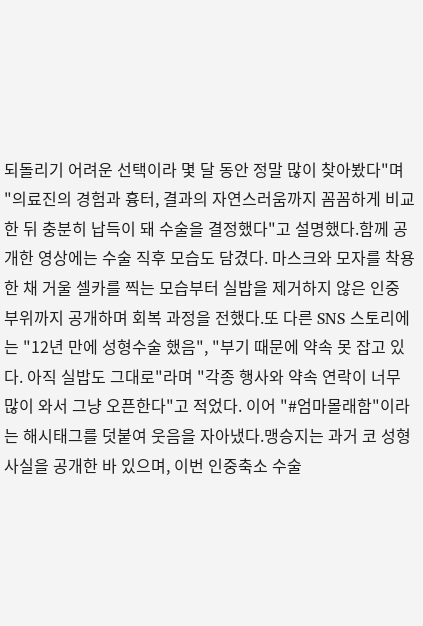되돌리기 어려운 선택이라 몇 달 동안 정말 많이 찾아봤다"며 "의료진의 경험과 흉터, 결과의 자연스러움까지 꼼꼼하게 비교한 뒤 충분히 납득이 돼 수술을 결정했다"고 설명했다.함께 공개한 영상에는 수술 직후 모습도 담겼다. 마스크와 모자를 착용한 채 거울 셀카를 찍는 모습부터 실밥을 제거하지 않은 인중 부위까지 공개하며 회복 과정을 전했다.또 다른 SNS 스토리에는 "12년 만에 성형수술 했음", "부기 때문에 약속 못 잡고 있다. 아직 실밥도 그대로"라며 "각종 행사와 약속 연락이 너무 많이 와서 그냥 오픈한다"고 적었다. 이어 "#엄마몰래함"이라는 해시태그를 덧붙여 웃음을 자아냈다.맹승지는 과거 코 성형 사실을 공개한 바 있으며, 이번 인중축소 수술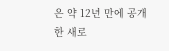은 약 12년 만에 공개한 새로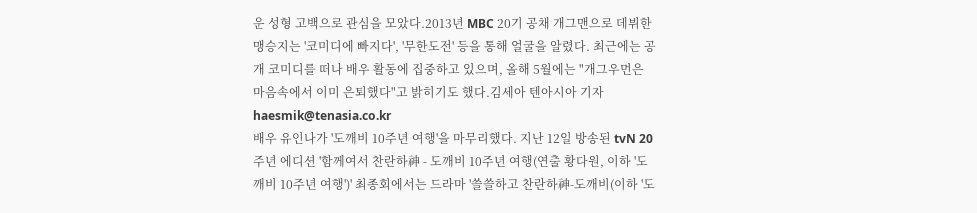운 성형 고백으로 관심을 모았다.2013년 MBC 20기 공채 개그맨으로 데뷔한 맹승지는 '코미디에 빠지다', '무한도전' 등을 통해 얼굴을 알렸다. 최근에는 공개 코미디를 떠나 배우 활동에 집중하고 있으며, 올해 5월에는 "개그우먼은 마음속에서 이미 은퇴했다"고 밝히기도 했다.김세아 텐아시아 기자 haesmik@tenasia.co.kr
배우 유인나가 '도깨비 10주년 여행'을 마무리했다. 지난 12일 방송된 tvN 20주년 에디션 '함께여서 찬란하神 - 도깨비 10주년 여행(연출 황다원, 이하 '도깨비 10주년 여행')' 최종회에서는 드라마 '쓸쓸하고 찬란하神-도깨비(이하 '도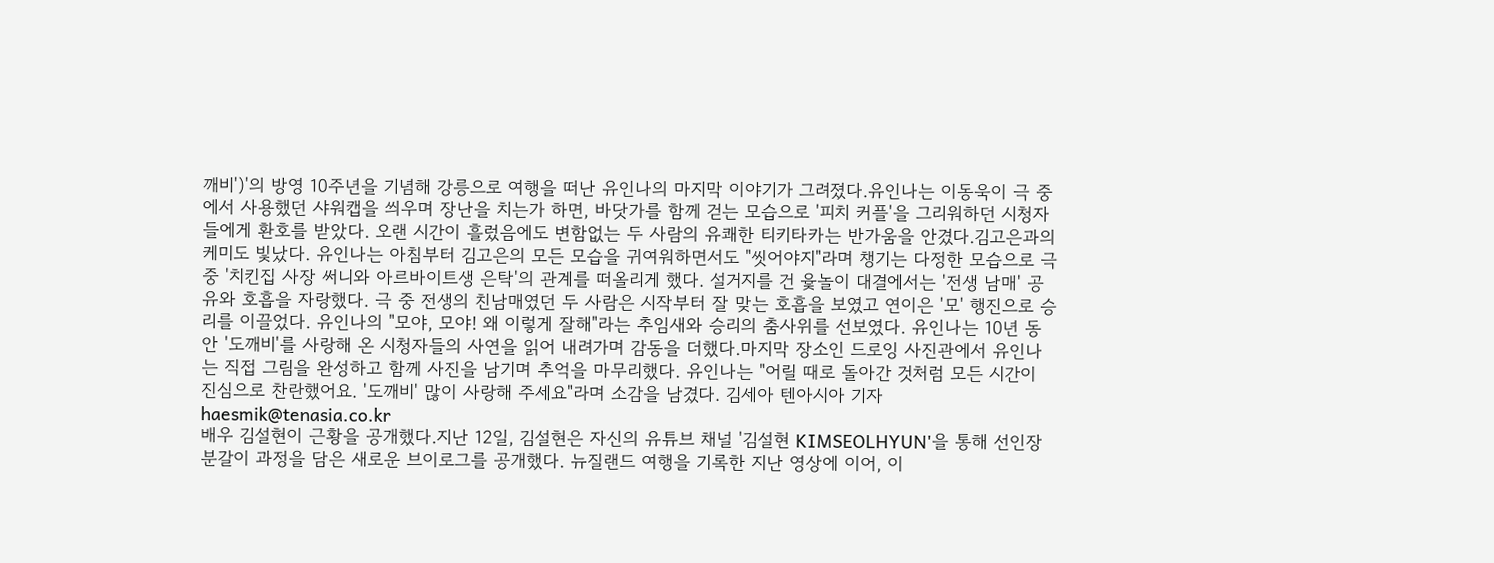깨비')'의 방영 10주년을 기념해 강릉으로 여행을 떠난 유인나의 마지막 이야기가 그려졌다.유인나는 이동욱이 극 중에서 사용했던 샤워캡을 씌우며 장난을 치는가 하면, 바닷가를 함께 걷는 모습으로 '피치 커플'을 그리워하던 시청자들에게 환호를 받았다. 오랜 시간이 흘렀음에도 변함없는 두 사람의 유쾌한 티키타카는 반가움을 안겼다.김고은과의 케미도 빛났다. 유인나는 아침부터 김고은의 모든 모습을 귀여워하면서도 "씻어야지"라며 챙기는 다정한 모습으로 극 중 '치킨집 사장 써니와 아르바이트생 은탁'의 관계를 떠올리게 했다. 설거지를 건 윷놀이 대결에서는 '전생 남매' 공유와 호흡을 자랑했다. 극 중 전생의 친남매였던 두 사람은 시작부터 잘 맞는 호흡을 보였고 연이은 '모' 행진으로 승리를 이끌었다. 유인나의 "모야, 모야! 왜 이렇게 잘해"라는 추임새와 승리의 춤사위를 선보였다. 유인나는 10년 동안 '도깨비'를 사랑해 온 시청자들의 사연을 읽어 내려가며 감동을 더했다.마지막 장소인 드로잉 사진관에서 유인나는 직접 그림을 완성하고 함께 사진을 남기며 추억을 마무리했다. 유인나는 "어릴 때로 돌아간 것처럼 모든 시간이 진심으로 찬란했어요. '도깨비' 많이 사랑해 주세요"라며 소감을 남겼다. 김세아 텐아시아 기자 haesmik@tenasia.co.kr
배우 김설현이 근황을 공개했다.지난 12일, 김설현은 자신의 유튜브 채널 '김설현 KIMSEOLHYUN'을 통해 선인장 분갈이 과정을 담은 새로운 브이로그를 공개했다. 뉴질랜드 여행을 기록한 지난 영상에 이어, 이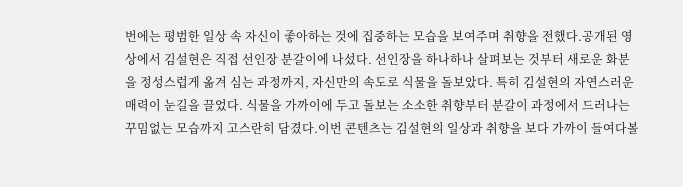번에는 평범한 일상 속 자신이 좋아하는 것에 집중하는 모습을 보여주며 취향을 전했다.공개된 영상에서 김설현은 직접 선인장 분갈이에 나섰다. 선인장을 하나하나 살펴보는 것부터 새로운 화분을 정성스럽게 옮겨 심는 과정까지, 자신만의 속도로 식물을 돌보았다. 특히 김설현의 자연스러운 매력이 눈길을 끌었다. 식물을 가까이에 두고 돌보는 소소한 취향부터 분갈이 과정에서 드러나는 꾸밈없는 모습까지 고스란히 담겼다.이번 콘텐츠는 김설현의 일상과 취향을 보다 가까이 들여다볼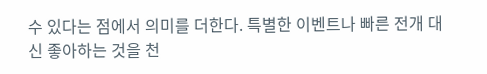수 있다는 점에서 의미를 더한다. 특별한 이벤트나 빠른 전개 대신 좋아하는 것을 천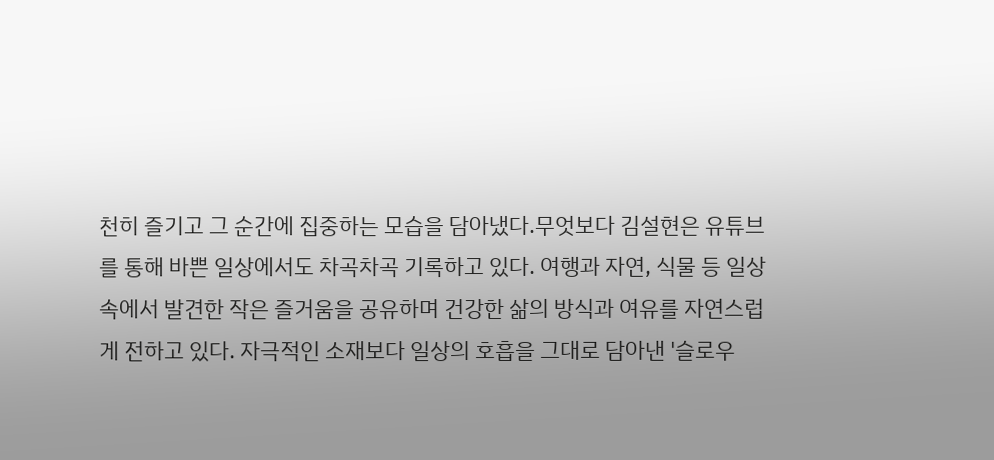천히 즐기고 그 순간에 집중하는 모습을 담아냈다.무엇보다 김설현은 유튜브를 통해 바쁜 일상에서도 차곡차곡 기록하고 있다. 여행과 자연, 식물 등 일상 속에서 발견한 작은 즐거움을 공유하며 건강한 삶의 방식과 여유를 자연스럽게 전하고 있다. 자극적인 소재보다 일상의 호흡을 그대로 담아낸 '슬로우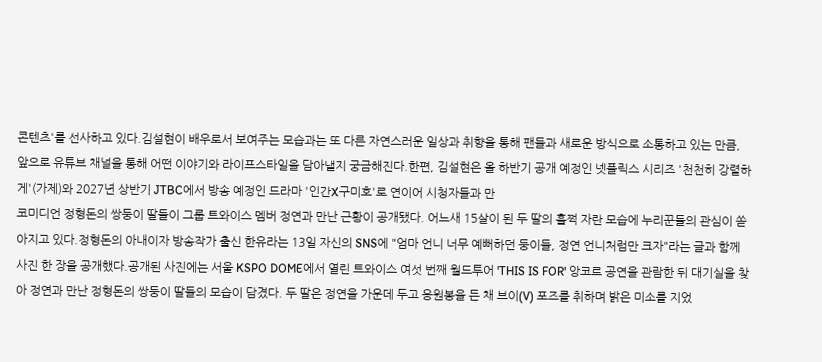콘텐츠'를 선사하고 있다.김설현이 배우로서 보여주는 모습과는 또 다른 자연스러운 일상과 취향을 통해 팬들과 새로운 방식으로 소통하고 있는 만큼, 앞으로 유튜브 채널을 통해 어떤 이야기와 라이프스타일을 담아낼지 궁금해진다.한편, 김설현은 올 하반기 공개 예정인 넷플릭스 시리즈 '천천히 강렬하게'(가제)와 2027년 상반기 JTBC에서 방송 예정인 드라마 '인간X구미호'로 연이어 시청자들과 만
코미디언 정형돈의 쌍둥이 딸들이 그룹 트와이스 멤버 정연과 만난 근황이 공개됐다. 어느새 15살이 된 두 딸의 훌쩍 자란 모습에 누리꾼들의 관심이 쏟아지고 있다.정형돈의 아내이자 방송작가 출신 한유라는 13일 자신의 SNS에 "엄마 언니 너무 예뻐하던 둥이들, 정연 언니처럼만 크자"라는 글과 함께 사진 한 장을 공개했다.공개된 사진에는 서울 KSPO DOME에서 열린 트와이스 여섯 번째 월드투어 'THIS IS FOR' 앙코르 공연을 관람한 뒤 대기실을 찾아 정연과 만난 정형돈의 쌍둥이 딸들의 모습이 담겼다. 두 딸은 정연을 가운데 두고 응원봉을 든 채 브이(V) 포즈를 취하며 밝은 미소를 지었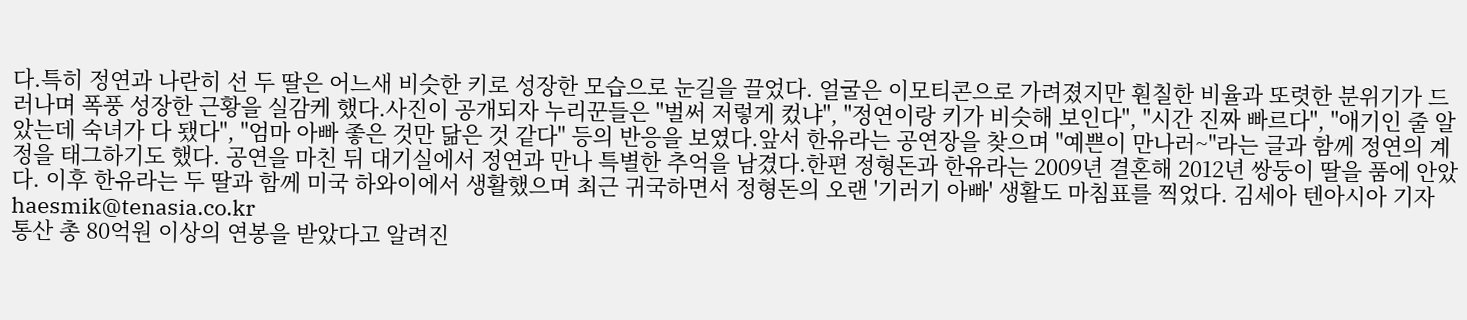다.특히 정연과 나란히 선 두 딸은 어느새 비슷한 키로 성장한 모습으로 눈길을 끌었다. 얼굴은 이모티콘으로 가려졌지만 훤칠한 비율과 또렷한 분위기가 드러나며 폭풍 성장한 근황을 실감케 했다.사진이 공개되자 누리꾼들은 "벌써 저렇게 컸냐", "정연이랑 키가 비슷해 보인다", "시간 진짜 빠르다", "애기인 줄 알았는데 숙녀가 다 됐다", "엄마 아빠 좋은 것만 닮은 것 같다" 등의 반응을 보였다.앞서 한유라는 공연장을 찾으며 "예쁜이 만나러~"라는 글과 함께 정연의 계정을 태그하기도 했다. 공연을 마친 뒤 대기실에서 정연과 만나 특별한 추억을 남겼다.한편 정형돈과 한유라는 2009년 결혼해 2012년 쌍둥이 딸을 품에 안았다. 이후 한유라는 두 딸과 함께 미국 하와이에서 생활했으며 최근 귀국하면서 정형돈의 오랜 '기러기 아빠' 생활도 마침표를 찍었다. 김세아 텐아시아 기자 haesmik@tenasia.co.kr
통산 총 80억원 이상의 연봉을 받았다고 알려진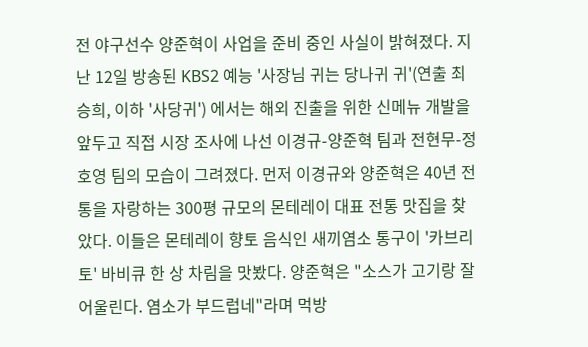전 야구선수 양준혁이 사업을 준비 중인 사실이 밝혀졌다. 지난 12일 방송된 KBS2 예능 '사장님 귀는 당나귀 귀'(연출 최승희, 이하 '사당귀') 에서는 해외 진출을 위한 신메뉴 개발을 앞두고 직접 시장 조사에 나선 이경규-양준혁 팀과 전현무-정호영 팀의 모습이 그려졌다. 먼저 이경규와 양준혁은 40년 전통을 자랑하는 300평 규모의 몬테레이 대표 전통 맛집을 찾았다. 이들은 몬테레이 향토 음식인 새끼염소 통구이 '카브리토' 바비큐 한 상 차림을 맛봤다. 양준혁은 "소스가 고기랑 잘 어울린다. 염소가 부드럽네"라며 먹방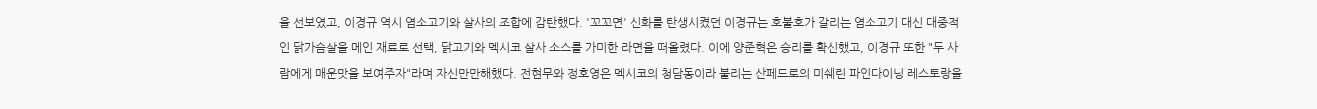을 선보였고, 이경규 역시 염소고기와 살사의 조합에 감탄했다. '꼬꼬면' 신화를 탄생시켰던 이경규는 호불호가 갈리는 염소고기 대신 대중적인 닭가슴살을 메인 재료로 선택, 닭고기와 멕시코 살사 소스를 가미한 라면을 떠올렸다. 이에 양준혁은 승리를 확신했고, 이경규 또한 "두 사람에게 매운맛을 보여주자"라며 자신만만해했다. 전현무와 정호영은 멕시코의 청담동이라 불리는 산페드로의 미쉐린 파인다이닝 레스토랑을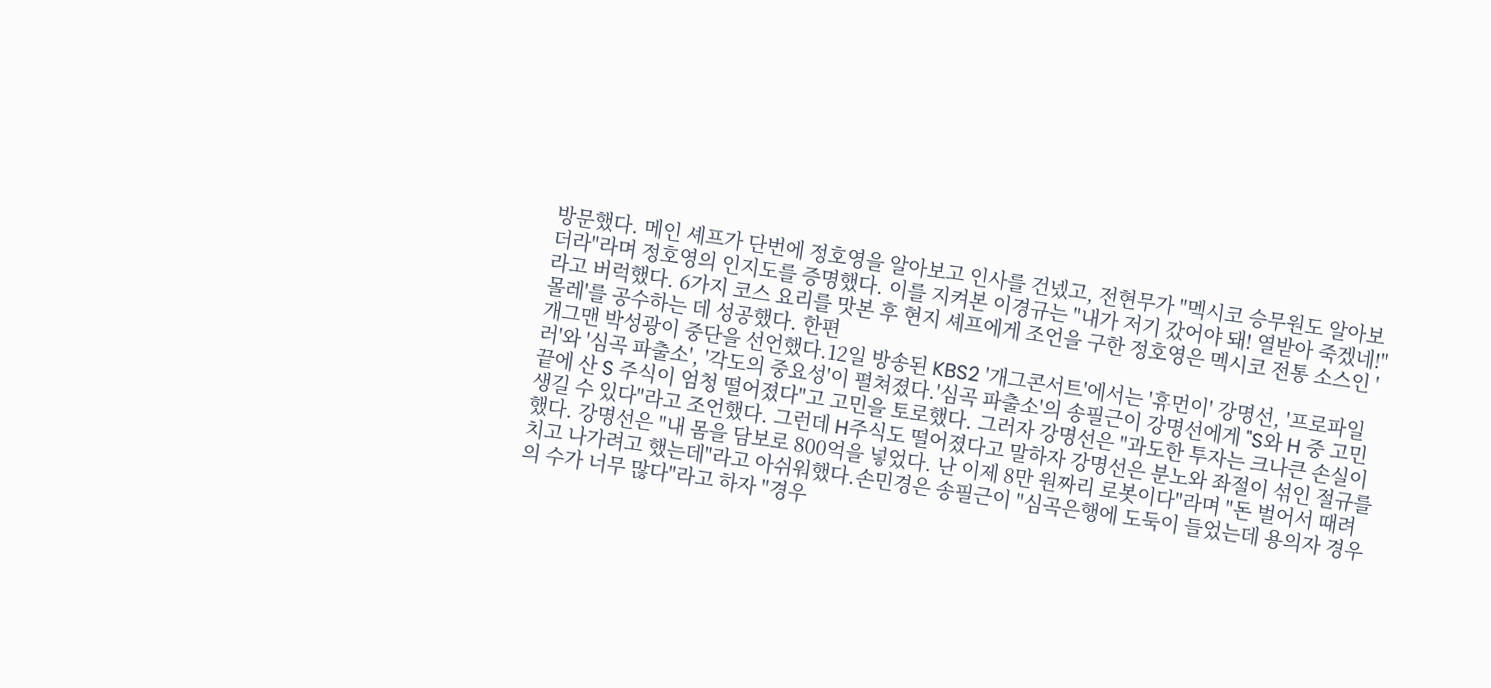방문했다. 메인 셰프가 단번에 정호영을 알아보고 인사를 건넸고, 전현무가 "멕시코 승무원도 알아보더라"라며 정호영의 인지도를 증명했다. 이를 지켜본 이경규는 "내가 저기 갔어야 돼! 열받아 죽겠네!"라고 버럭했다. 6가지 코스 요리를 맛본 후 현지 셰프에게 조언을 구한 정호영은 멕시코 전통 소스인 '몰레'를 공수하는 데 성공했다. 한편
개그맨 박성광이 중단을 선언했다.12일 방송된 KBS2 '개그콘서트'에서는 '휴먼이' 강명선, '프로파일러'와 '심곡 파출소', '각도의 중요성'이 펼쳐졌다.'심곡 파출소'의 송필근이 강명선에게 "S와 H 중 고민 끝에 산 S 주식이 엄청 떨어졌다"고 고민을 토로했다. 그러자 강명선은 "과도한 투자는 크나큰 손실이 생길 수 있다"라고 조언했다. 그런데 H주식도 떨어졌다고 말하자 강명선은 분노와 좌절이 섞인 절규를 했다. 강명선은 "내 몸을 담보로 800억을 넣었다. 난 이제 8만 원짜리 로봇이다"라며 "돈 벌어서 때려치고 나가려고 했는데"라고 아쉬워했다.손민경은 송필근이 "심곡은행에 도둑이 들었는데 용의자 경우의 수가 너무 많다"라고 하자 "경우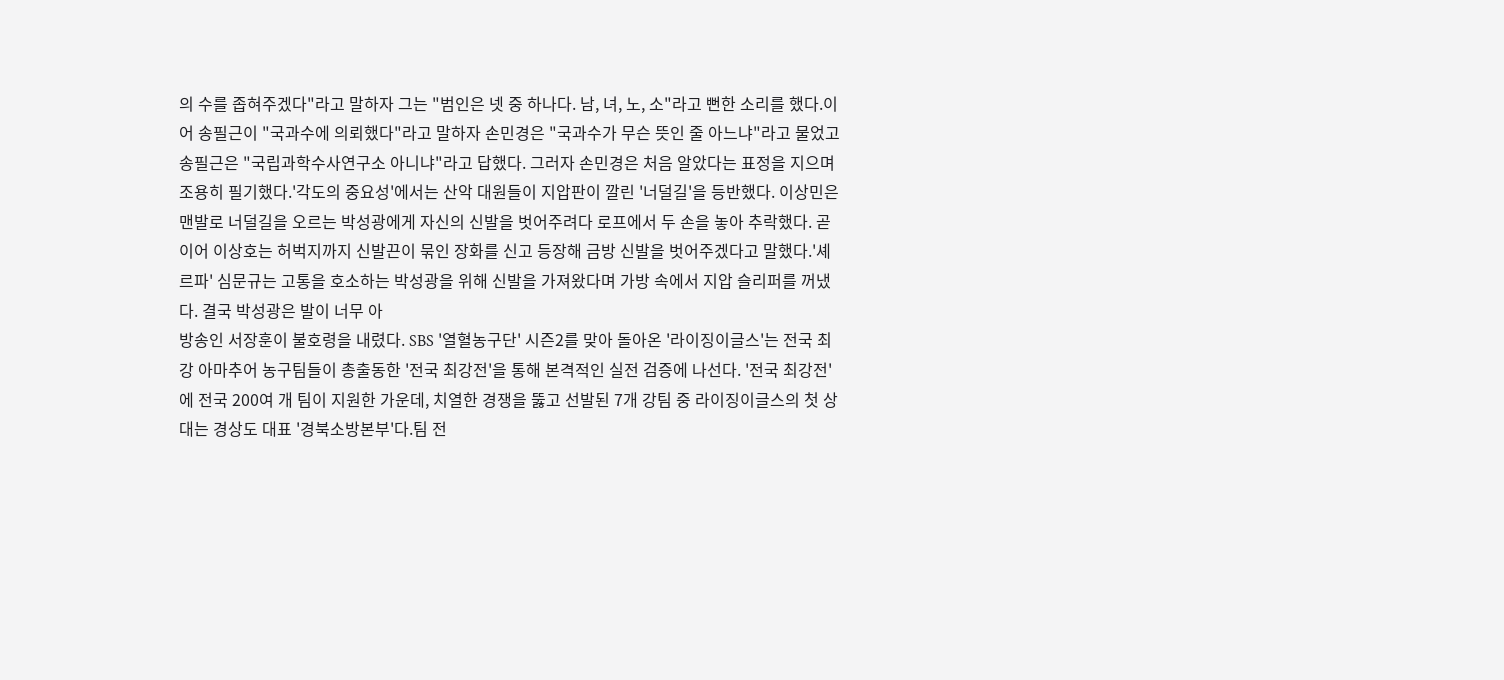의 수를 좁혀주겠다"라고 말하자 그는 "범인은 넷 중 하나다. 남, 녀, 노, 소"라고 뻔한 소리를 했다.이어 송필근이 "국과수에 의뢰했다"라고 말하자 손민경은 "국과수가 무슨 뜻인 줄 아느냐"라고 물었고 송필근은 "국립과학수사연구소 아니냐"라고 답했다. 그러자 손민경은 처음 알았다는 표정을 지으며 조용히 필기했다.'각도의 중요성'에서는 산악 대원들이 지압판이 깔린 '너덜길'을 등반했다. 이상민은 맨발로 너덜길을 오르는 박성광에게 자신의 신발을 벗어주려다 로프에서 두 손을 놓아 추락했다. 곧이어 이상호는 허벅지까지 신발끈이 묶인 장화를 신고 등장해 금방 신발을 벗어주겠다고 말했다.'셰르파' 심문규는 고통을 호소하는 박성광을 위해 신발을 가져왔다며 가방 속에서 지압 슬리퍼를 꺼냈다. 결국 박성광은 발이 너무 아
방송인 서장훈이 불호령을 내렸다. SBS '열혈농구단' 시즌2를 맞아 돌아온 '라이징이글스'는 전국 최강 아마추어 농구팀들이 총출동한 '전국 최강전'을 통해 본격적인 실전 검증에 나선다. '전국 최강전'에 전국 200여 개 팀이 지원한 가운데, 치열한 경쟁을 뚫고 선발된 7개 강팀 중 라이징이글스의 첫 상대는 경상도 대표 '경북소방본부'다.팀 전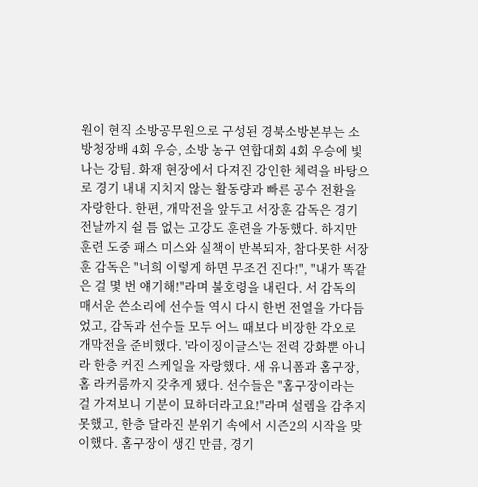원이 현직 소방공무원으로 구성된 경북소방본부는 소방청장배 4회 우승, 소방 농구 연합대회 4회 우승에 빛나는 강팀. 화재 현장에서 다져진 강인한 체력을 바탕으로 경기 내내 지치지 않는 활동량과 빠른 공수 전환을 자랑한다. 한편, 개막전을 앞두고 서장훈 감독은 경기 전날까지 쉴 틈 없는 고강도 훈련을 가동했다. 하지만 훈련 도중 패스 미스와 실책이 반복되자, 참다못한 서장훈 감독은 "너희 이렇게 하면 무조건 진다!", "내가 똑같은 걸 몇 번 얘기해!"라며 불호령을 내린다. 서 감독의 매서운 쓴소리에 선수들 역시 다시 한번 전열을 가다듬었고, 감독과 선수들 모두 어느 때보다 비장한 각오로 개막전을 준비했다. '라이징이글스'는 전력 강화뿐 아니라 한층 커진 스케일을 자랑했다. 새 유니폼과 홈구장, 홈 라커룸까지 갖추게 됐다. 선수들은 "홈구장이라는 걸 가져보니 기분이 묘하더라고요!"라며 설렘을 감추지 못했고, 한층 달라진 분위기 속에서 시즌2의 시작을 맞이했다. 홈구장이 생긴 만큼, 경기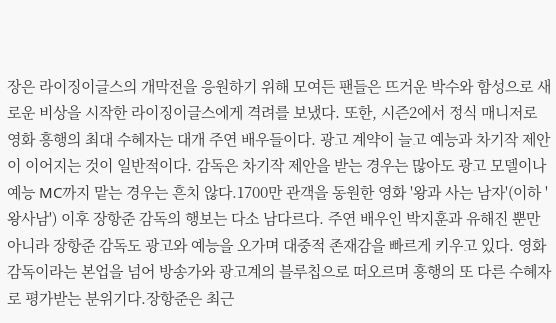장은 라이징이글스의 개막전을 응원하기 위해 모여든 팬들은 뜨거운 박수와 함성으로 새로운 비상을 시작한 라이징이글스에게 격려를 보냈다. 또한, 시즌2에서 정식 매니저로
영화 흥행의 최대 수혜자는 대개 주연 배우들이다. 광고 계약이 늘고 예능과 차기작 제안이 이어지는 것이 일반적이다. 감독은 차기작 제안을 받는 경우는 많아도 광고 모델이나 예능 MC까지 맡는 경우는 흔치 않다.1700만 관객을 동원한 영화 '왕과 사는 남자'(이하 '왕사남') 이후 장항준 감독의 행보는 다소 남다르다. 주연 배우인 박지훈과 유해진 뿐만 아니라 장항준 감독도 광고와 예능을 오가며 대중적 존재감을 빠르게 키우고 있다. 영화감독이라는 본업을 넘어 방송가와 광고계의 블루칩으로 떠오르며 흥행의 또 다른 수혜자로 평가받는 분위기다.장항준은 최근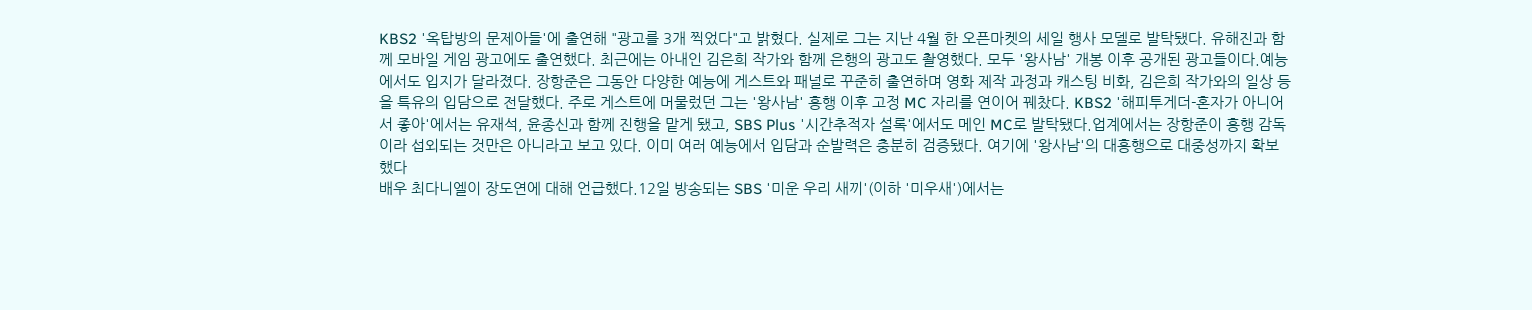KBS2 '옥탑방의 문제아들'에 출연해 "광고를 3개 찍었다"고 밝혔다. 실제로 그는 지난 4월 한 오픈마켓의 세일 행사 모델로 발탁됐다. 유해진과 함께 모바일 게임 광고에도 출연했다. 최근에는 아내인 김은희 작가와 함께 은행의 광고도 촬영했다. 모두 '왕사남' 개봉 이후 공개된 광고들이다.예능에서도 입지가 달라졌다. 장항준은 그동안 다양한 예능에 게스트와 패널로 꾸준히 출연하며 영화 제작 과정과 캐스팅 비화, 김은희 작가와의 일상 등을 특유의 입담으로 전달했다. 주로 게스트에 머물렀던 그는 '왕사남' 흥행 이후 고정 MC 자리를 연이어 꿰찼다. KBS2 '해피투게더-혼자가 아니어서 좋아'에서는 유재석, 윤종신과 함께 진행을 맡게 됐고, SBS Plus '시간추적자 설록'에서도 메인 MC로 발탁됐다.업계에서는 장항준이 흥행 감독이라 섭외되는 것만은 아니라고 보고 있다. 이미 여러 예능에서 입담과 순발력은 충분히 검증됐다. 여기에 '왕사남'의 대흥행으로 대중성까지 확보했다
배우 최다니엘이 장도연에 대해 언급했다.12일 방송되는 SBS '미운 우리 새끼'(이하 '미우새')에서는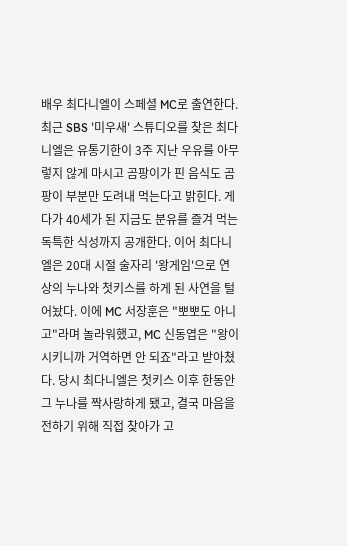배우 최다니엘이 스페셜 MC로 출연한다. 최근 SBS '미우새' 스튜디오를 찾은 최다니엘은 유통기한이 3주 지난 우유를 아무렇지 않게 마시고 곰팡이가 핀 음식도 곰팡이 부분만 도려내 먹는다고 밝힌다. 게다가 40세가 된 지금도 분유를 즐겨 먹는 독특한 식성까지 공개한다. 이어 최다니엘은 20대 시절 술자리 '왕게임'으로 연상의 누나와 첫키스를 하게 된 사연을 털어놨다. 이에 MC 서장훈은 "뽀뽀도 아니고"라며 놀라워했고, MC 신동엽은 "왕이 시키니까 거역하면 안 되죠"라고 받아쳤다. 당시 최다니엘은 첫키스 이후 한동안 그 누나를 짝사랑하게 됐고, 결국 마음을 전하기 위해 직접 찾아가 고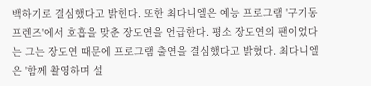백하기로 결심했다고 밝힌다. 또한 최다니엘은 예능 프로그램 '구기동 프렌즈'에서 호흡을 맞춘 장도연을 언급한다. 평소 장도연의 팬이었다는 그는 장도연 때문에 프로그램 출연을 결심했다고 밝혔다. 최다니엘은 '함께 촬영하며 설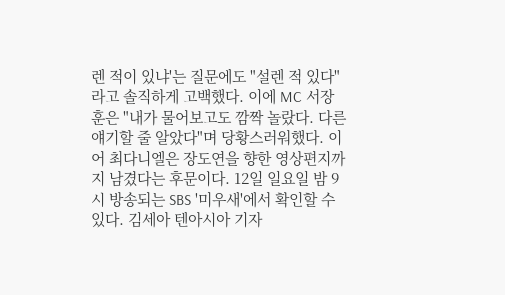렌 적이 있냐'는 질문에도 "설렌 적 있다"라고 솔직하게 고백했다. 이에 MC 서장훈은 "내가 물어보고도 깜짝 놀랐다. 다른 얘기할 줄 알았다"며 당황스러워했다. 이어 최다니엘은 장도연을 향한 영상편지까지 남겼다는 후문이다. 12일 일요일 밤 9시 방송되는 SBS '미우새'에서 확인할 수 있다. 김세아 텐아시아 기자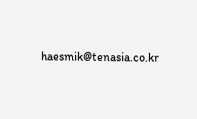haesmik@tenasia.co.kr